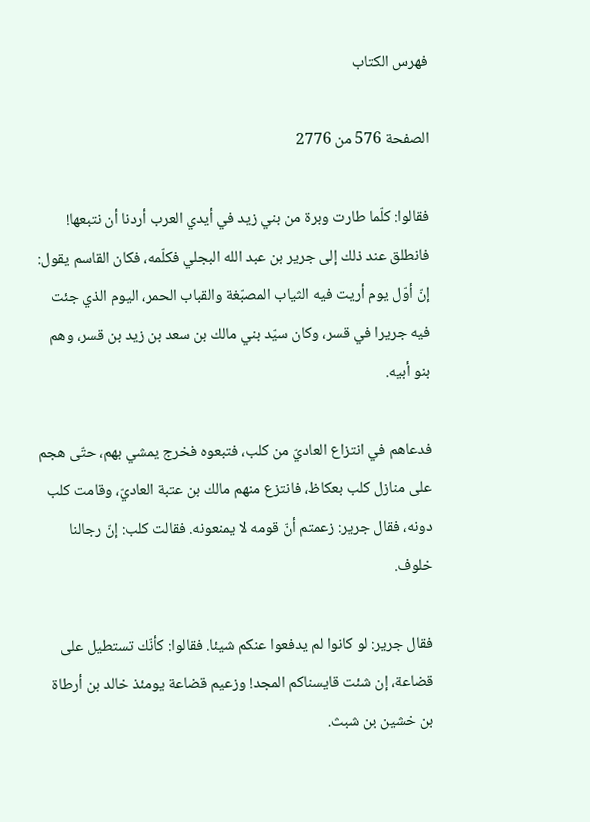فهرس الكتاب

الصفحة 576 من 2776

فقالوا: كلّما طارت وبرة من بني زيد في أيدي العرب أردنا أن نتبعها! فانطلق عند ذلك إلى جرير بن عبد الله البجلي فكلّمه، فكان القاسم يقول: إنّ أوّل يوم أريت فيه الثياب المصبّغة والقباب الحمر، اليوم الذي جئت فيه جريرا في قسر، وكان سيّد بني مالك بن سعد بن زيد بن قسر، وهم بنو أبيه.

فدعاهم في انتزاع العاديّ من كلب، فتبعوه فخرج يمشي بهم، حتّى هجم على منازل كلب بعكاظ، فانتزع منهم مالك بن عتبة العاديّ، وقامت كلب دونه، فقال جرير: زعمتم أنّ قومه لا يمنعونه. فقالت كلب: إنّ رجالنا خلوف.

فقال جرير: لو كانوا لم يدفعوا عنكم شيئا. فقالوا: كأنّك تستطيل على قضاعة، إن شئت قايسناكم المجد! وزعيم قضاعة يومئذ خالد بن أرطاة بن خشين بن شبث.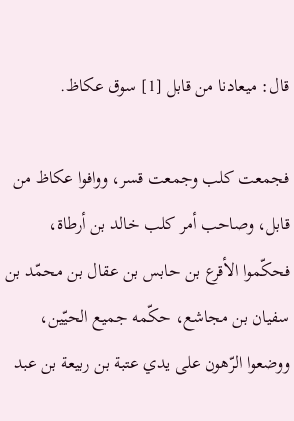قال: ميعادنا من قابل [1] سوق عكاظ.

فجمعت كلب وجمعت قسر، ووافوا عكاظ من قابل، وصاحب أمر كلب خالد بن أرطاة، فحكّموا الأقرع بن حابس بن عقال بن محمّد بن سفيان بن مجاشع، حكّمه جميع الحيّين، ووضعوا الرّهون على يدي عتبة بن ربيعة بن عبد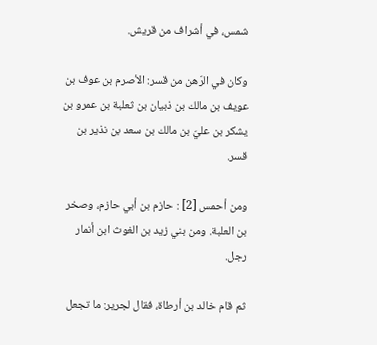شمس، في أشراف من قريش.

وكان في الرّهن من قسر: الأصرم بن عوف بن عويف بن مالك بن ذبيان بن ثعلبة بن عمرو بن يشكر بن عليّ بن مالك بن سعد بن نذير بن قسر.

ومن أحمس [2] : حازم بن أبي حازم، وصخر بن العلبة. ومن بني زيد بن الغوث ابن أنمار رجل.

ثم قام خالد بن أرطاة، فقال لجرير: ما تجعل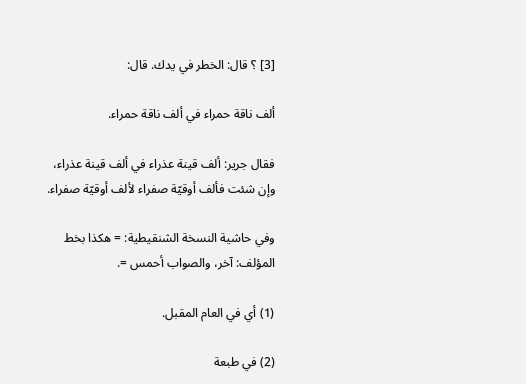[3] ؟ قال: الخطر في يدك. قال:

ألف ناقة حمراء في ألف ناقة حمراء.

فقال جرير: ألف قينة عذراء في ألف قينة عذراء، وإن شئت فألف أوقيّة صفراء لألف أوقيّة صفراء.

وفي حاشية النسخة الشنقيطية: = هكذا بخط المؤلف: آخر، والصواب أحمس =.

(1) أي في العام المقبل.

(2) في طبعة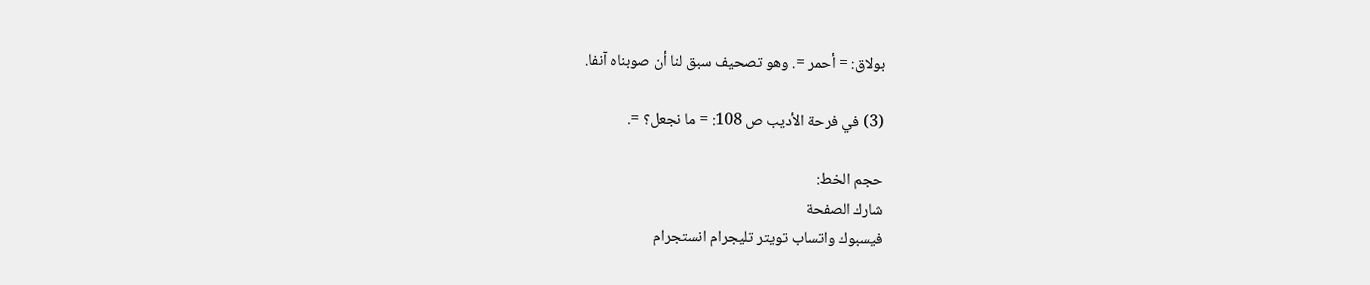بولاق: = أحمر =. وهو تصحيف سبق لنا أن صوبناه آنفا.

(3) في فرحة الأديب ص 108: = ما نجعل؟ =.

حجم الخط:
شارك الصفحة
فيسبوك واتساب تويتر تليجرام انستجرام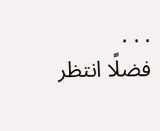. . .
فضلًا انتظر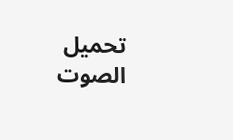تحميل الصوت